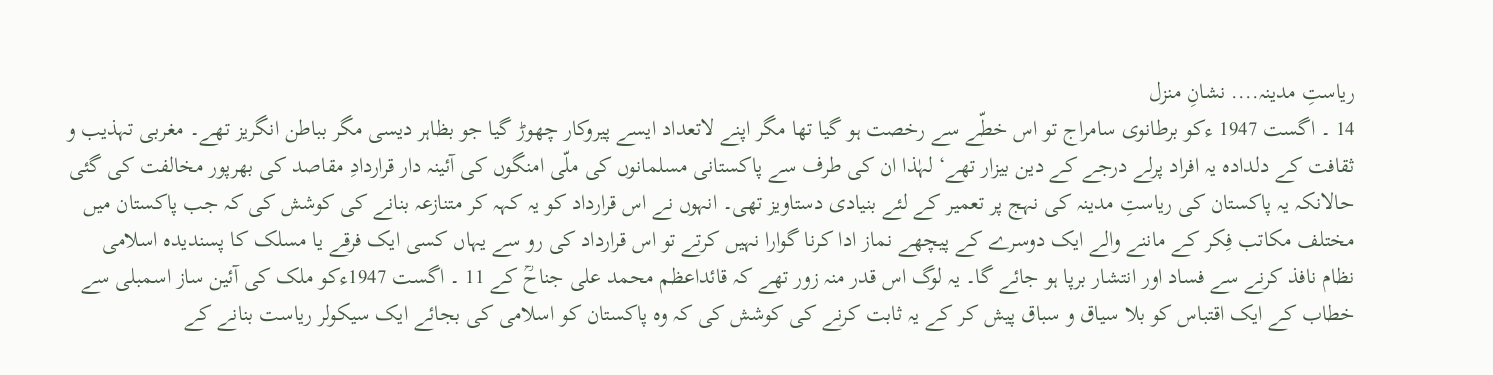ریاستِ مدینہ.... نشانِ منزل
14 ۔ اگست 1947 ءکو برطانوی سامراج تو اس خطّے سے رخصت ہو گیا تھا مگر اپنے لاتعداد ایسے پیروکار چھوڑ گیا جو بظاہر دیسی مگر بباطن انگریز تھے۔ مغربی تہذیب و ثقافت کے دلدادہ یہ افراد پرلے درجے کے دین بیزار تھے‘ لہٰذا ان کی طرف سے پاکستانی مسلمانوں کی ملّی امنگوں کی آئینہ دار قراردادِ مقاصد کی بھرپور مخالفت کی گئی حالانکہ یہ پاکستان کی ریاستِ مدینہ کی نہج پر تعمیر کے لئے بنیادی دستاویز تھی۔ انہوں نے اس قرارداد کو یہ کہہ کر متنازعہ بنانے کی کوشش کی کہ جب پاکستان میں مختلف مکاتب فِکر کے ماننے والے ایک دوسرے کے پیچھے نماز ادا کرنا گوارا نہیں کرتے تو اس قرارداد کی رو سے یہاں کسی ایک فرقے یا مسلک کا پسندیدہ اسلامی نظام نافذ کرنے سے فساد اور انتشار برپا ہو جائے گا۔ یہ لوگ اس قدر منہ زور تھے کہ قائداعظم محمد علی جناحؒ کے 11 ۔ اگست 1947ءکو ملک کی آئین ساز اسمبلی سے خطاب کے ایک اقتباس کو بلا سیاق و سباق پیش کر کے یہ ثابت کرنے کی کوشش کی کہ وہ پاکستان کو اسلامی کی بجائے ایک سیکولر ریاست بنانے کے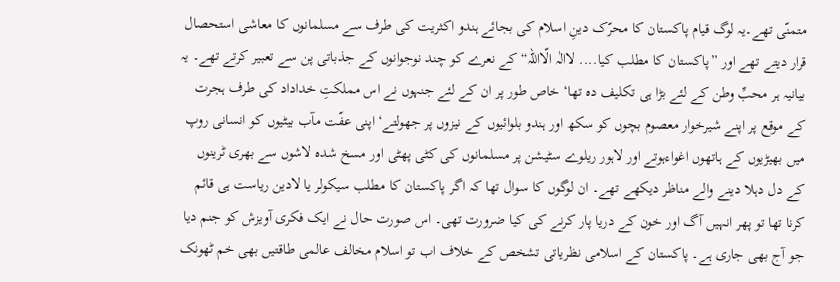متمنّی تھے۔یہ لوگ قیام پاکستان کا محرّک دینِ اسلام کی بجائے ہندو اکثریت کی طرف سے مسلمانوں کا معاشی استحصال قرار دیتے تھے اور ”پاکستان کا مطلب کیا.... لاالٰہ الّااللہ“ کے نعرے کو چند نوجوانوں کے جذباتی پن سے تعبیر کرتے تھے۔ یہ بیانیہ ہر محبِّ وطن کے لئے بڑا ہی تکلیف دہ تھا‘ خاص طور پر ان کے لئے جنہوں نے اس مملکتِ خداداد کی طرف ہجرت کے موقع پر اپنے شیرخوار معصوم بچوں کو سکھ اور ہندو بلوائیوں کے نیزوں پر جھولتے‘ اپنی عفّت مآب بیٹیوں کو انسانی روپ میں بھیڑیوں کے ہاتھوں اغواءہوتے اور لاہور ریلوے سٹیشن پر مسلمانوں کی کٹی پھٹی اور مسخ شدہ لاشوں سے بھری ٹرینوں کے دل دہلا دینے والے مناظر دیکھے تھے۔ ان لوگوں کا سوال تھا کہ اگر پاکستان کا مطلب سیکولر یا لادین ریاست ہی قائم کرنا تھا تو پھر انہیں آگ اور خون کے دریا پار کرنے کی کیا ضرورت تھی۔ اس صورت حال نے ایک فکری آویزش کو جنم دیا جو آج بھی جاری ہے۔ پاکستان کے اسلامی نظریاتی تشخص کے خلاف اب تو اسلام مخالف عالمی طاقتیں بھی خم ٹھونک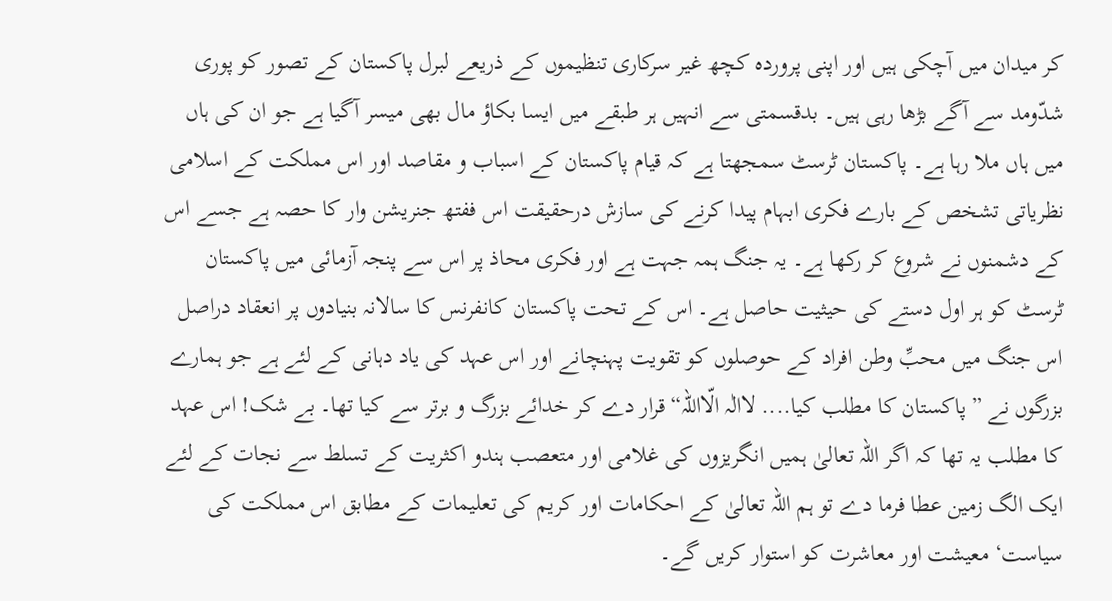کر میدان میں آچکی ہیں اور اپنی پروردہ کچھ غیر سرکاری تنظیموں کے ذریعے لبرل پاکستان کے تصور کو پوری شدّومد سے آگے بڑھا رہی ہیں۔ بدقسمتی سے انہیں ہر طبقے میں ایسا بکاؤ مال بھی میسر آگیا ہے جو ان کی ہاں میں ہاں ملا رہا ہے۔ پاکستان ٹرسٹ سمجھتا ہے کہ قیام پاکستان کے اسباب و مقاصد اور اس مملکت کے اسلامی نظریاتی تشخص کے بارے فکری ابہام پیدا کرنے کی سازش درحقیقت اس ففتھ جنریشن وار کا حصہ ہے جسے اس کے دشمنوں نے شروع کر رکھا ہے۔ یہ جنگ ہمہ جہت ہے اور فکری محاذ پر اس سے پنجہ آزمائی میں پاکستان ٹرسٹ کو ہر اول دستے کی حیثیت حاصل ہے۔ اس کے تحت پاکستان کانفرنس کا سالانہ بنیادوں پر انعقاد دراصل اس جنگ میں محبِّ وطن افراد کے حوصلوں کو تقویت پہنچانے اور اس عہد کی یاد دہانی کے لئے ہے جو ہمارے بزرگوں نے ”پاکستان کا مطلب کیا.... لاالٰہ الّااللہ“ قرار دے کر خدائے بزرگ و برتر سے کیا تھا۔ بے شک! اس عہد کا مطلب یہ تھا کہ اگر اللہ تعالیٰ ہمیں انگریزوں کی غلامی اور متعصب ہندو اکثریت کے تسلط سے نجات کے لئے ایک الگ زمین عطا فرما دے تو ہم اللہ تعالیٰ کے احکامات اور کریم کی تعلیمات کے مطابق اس مملکت کی سیاست‘ معیشت اور معاشرت کو استوار کریں گے۔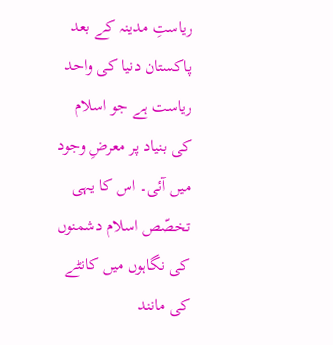ریاستِ مدینہ کے بعد پاکستان دنیا کی واحد ریاست ہے جو اسلام کی بنیاد پر معرضِ وجود میں آئی۔ اس کا یہی تخصّص اسلام دشمنوں کی نگاہوں میں کانٹے کی مانند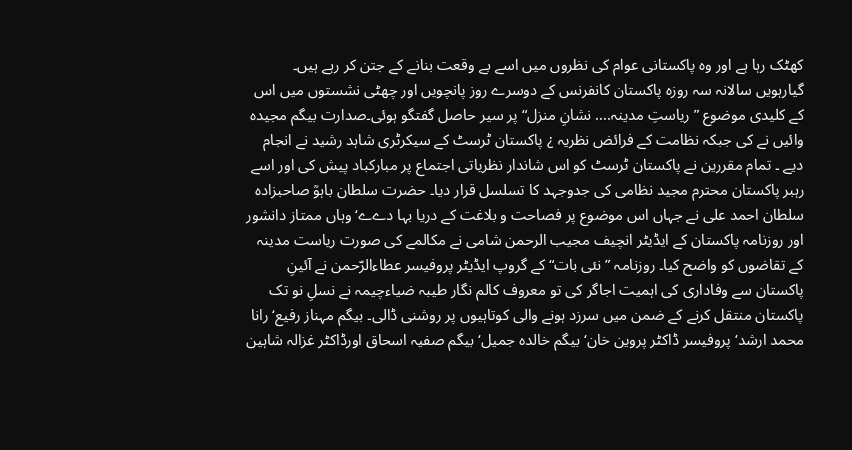کھٹک رہا ہے اور وہ پاکستانی عوام کی نظروں میں اسے بے وقعت بنانے کے جتن کر رہے ہیں۔
گیارہویں سالانہ سہ روزہ پاکستان کانفرنس کے دوسرے روز پانچویں اور چھٹی نشستوں میں اس کے کلیدی موضوع ”ریاستِ مدینہ.... نشانِ منزل“ پر سیر حاصل گفتگو ہوئی۔صدارت بیگم مجیدہ وائیں نے کی جبکہ نظامت کے فرائض نظریہ ¿ پاکستان ٹرسٹ کے سیکرٹری شاہد رشید نے انجام دیے ۔ تمام مقررین نے پاکستان ٹرسٹ کو اس شاندار نظریاتی اجتماع پر مبارکباد پیش کی اور اسے رہبر پاکستان محترم مجید نظامی کی جدوجہد کا تسلسل قرار دیا۔ حضرت سلطان باہوؒ صاحبزادہ سلطان احمد علی نے جہاں اس موضوع پر فصاحت و بلاغت کے دریا بہا دےے‘ وہاں ممتاز دانشور اور روزنامہ پاکستان کے ایڈیٹر انچیف مجیب الرحمن شامی نے مکالمے کی صورت ریاست مدینہ کے تقاضوں کو واضح کیا۔ روزنامہ ”نئی بات“ کے گروپ ایڈیٹر پروفیسر عطاءالرّحمن نے آئینِ پاکستان سے وفاداری کی اہمیت اجاگر کی تو معروف کالم نگار طیبہ ضیاءچیمہ نے نسلِ نو تک پاکستان منتقل کرنے کے ضمن میں سرزد ہونے والی کوتاہیوں پر روشنی ڈالی۔ بیگم مہناز رفیع‘ رانا محمد ارشد‘ پروفیسر ڈاکٹر پروین خان‘ بیگم خالدہ جمیل‘ بیگم صفیہ اسحاق اورڈاکٹر غزالہ شاہین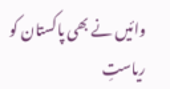وائیں نے بھی پاکستان کو ریاستِ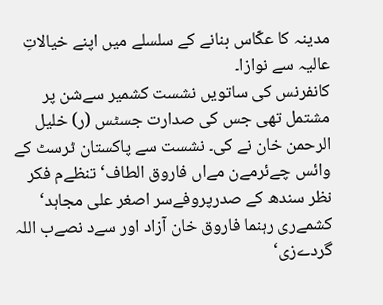مدینہ کا عکّاس بنانے کے سلسلے میں اپنے خیالاتِ عالیہ سے نوازا۔
کانفرنس کی ساتویں نشست کشمیر سےشن پر مشتمل تھی جس کی صدارت جسٹس (ر) خلیل الرحمن خان نے کی۔ نشست سے پاکستان ٹرسٹ کے وائس چےئرمےن مےاں فاروق الطاف‘ تنظےم فکر نظر سندھ کے صدرپروفےسر اصغر علی مجاہد‘ کشمےری رہنما فاروق خان آزاد اور سےد نصےب اللہ گردےزی‘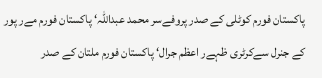پاکستان فورم کوٹلی کے صدر پروفےسر محمد عبداللہ‘ پاکستان فورم مےر پور کے جنرل سےکرٹری ظہےر اعظم جرال‘ پاکستان فورم ملتان کے صدر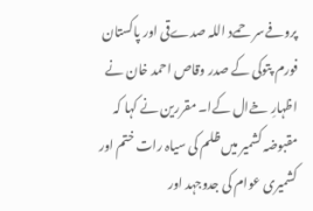پروفےسر حمےد اللہ صدےقی اور پاکستان فورم پتوکی کے صدر وقاص احمد خان نے اظہارِ خےال کےا۔ مقررین نے کہا کہ مقبوضہ کشمیر میں ظلم کی سیاہ رات ختم اور کشمیری عوام کی جدوجہد اور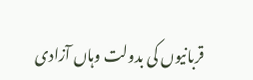قربانیوں کی بدولت وہاں آزادی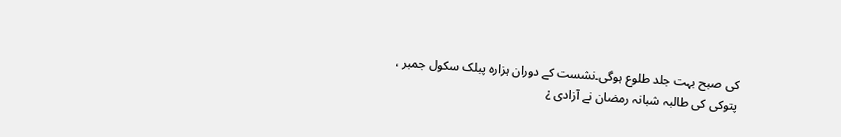کی صبح بہت جلد طلوع ہوگی۔نشست کے دوران ہزارہ پبلک سکول جمبر ، پتوکی کی طالبہ شبانہ رمضان نے آزادی ¿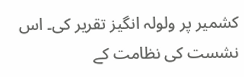کشمیر پر ولولہ انگیز تقریر کی۔ اس نشست کی نظامت کے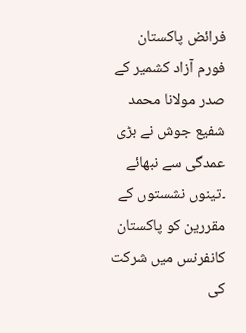فرائض پاکستان فورم آزاد کشمیر کے صدر مولانا محمد شفیع جوش نے بڑی عمدگی سے نبھائے ۔تینوں نشستوں کے مقررین کو پاکستان کانفرنس میں شرکت کی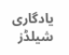یادگاری شیلڈز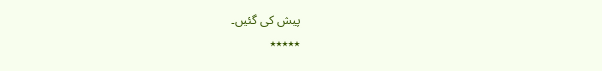پیش کی گئیں۔
٭٭٭٭٭